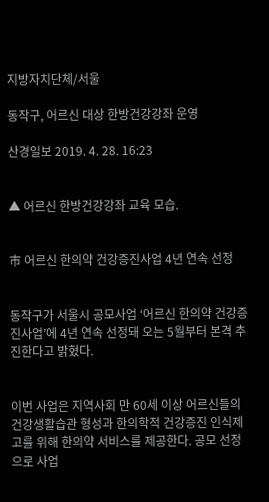지방자치단체/서울

동작구, 어르신 대상 한방건강강좌 운영

산경일보 2019. 4. 28. 16:23


▲ 어르신 한방건강강좌 교육 모습.


市 어르신 한의약 건강증진사업 4년 연속 선정


동작구가 서울시 공모사업 ‘어르신 한의약 건강증진사업’에 4년 연속 선정돼 오는 5월부터 본격 추진한다고 밝혔다.


이번 사업은 지역사회 만 60세 이상 어르신들의 건강생활습관 형성과 한의학적 건강증진 인식제고를 위해 한의약 서비스를 제공한다. 공모 선정으로 사업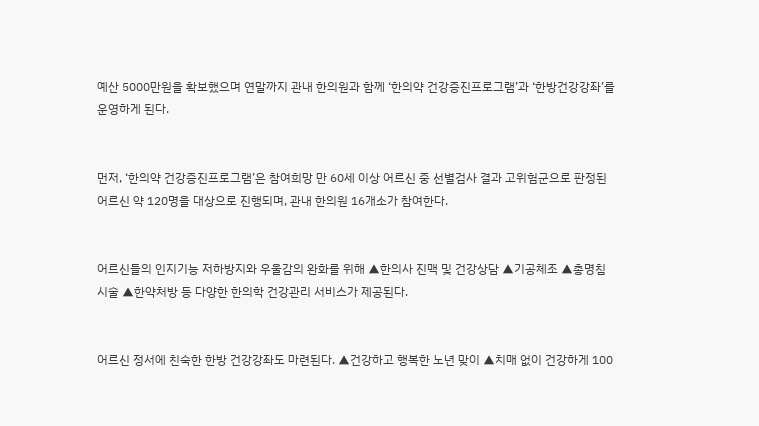예산 5000만원을 확보했으며 연말까지 관내 한의원과 함께 ‘한의약 건강증진프로그램’과 ‘한방건강강좌’를 운영하게 된다.


먼저, ‘한의약 건강증진프로그램’은 참여희망 만 60세 이상 어르신 중 선별검사 결과 고위험군으로 판정된 어르신 약 120명을 대상으로 진행되며, 관내 한의원 16개소가 참여한다.


어르신들의 인지기능 저하방지와 우울감의 완화를 위해 ▲한의사 진맥 및 건강상담 ▲기공체조 ▲총명침 시술 ▲한약처방 등 다양한 한의학 건강관리 서비스가 제공된다.


어르신 정서에 친숙한 한방 건강강좌도 마련된다. ▲건강하고 행복한 노년 맞이 ▲치매 없이 건강하게 100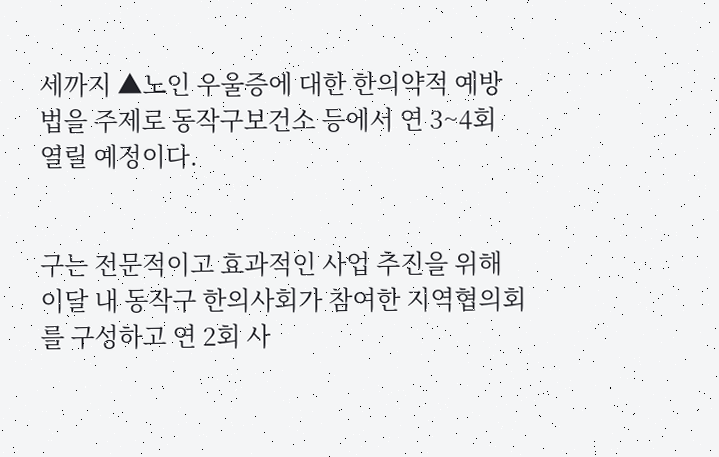세까지 ▲노인 우울증에 대한 한의약적 예방법을 주제로 동작구보건소 등에서 연 3~4회 열릴 예정이다.


구는 전문적이고 효과적인 사업 추진을 위해 이달 내 동작구 한의사회가 참여한 지역협의회를 구성하고 연 2회 사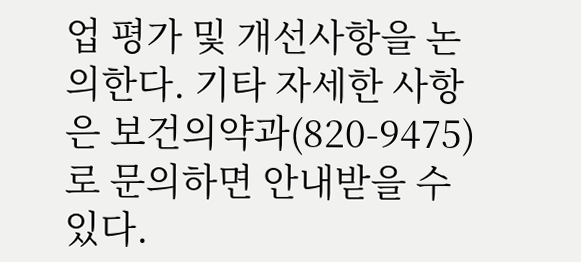업 평가 및 개선사항을 논의한다. 기타 자세한 사항은 보건의약과(820-9475)로 문의하면 안내받을 수 있다.